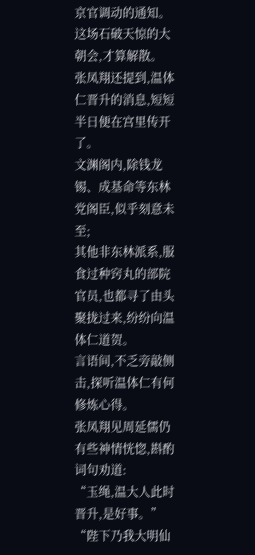京官调动的通知。
这场石破天惊的大朝会,才算解散。
张凤翔还提到,温体仁晋升的消息,短短半日便在宫里传开了。
文渊阁内,除钱龙锡、成基命等东林党阁臣,似乎刻意未至;
其他非东林派系,服食过种窍丸的部院官员,也都寻了由头聚拢过来,纷纷向温体仁道贺。
言语间,不乏旁敲侧击,探听温体仁有何修炼心得。
张凤翔见周延儒仍有些神情恍惚,斟酌词句劝道:
“玉绳,温大人此时晋升,是好事。”
“陛下乃我大明仙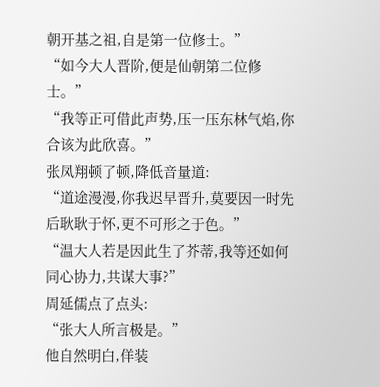朝开基之祖,自是第一位修士。”
“如今大人晋阶,便是仙朝第二位修士。”
“我等正可借此声势,压一压东林气焰,你合该为此欣喜。”
张凤翔顿了顿,降低音量道:
“道途漫漫,你我迟早晋升,莫要因一时先后耿耿于怀,更不可形之于色。”
“温大人若是因此生了芥蒂,我等还如何同心协力,共谋大事?”
周延儒点了点头:
“张大人所言极是。”
他自然明白,佯装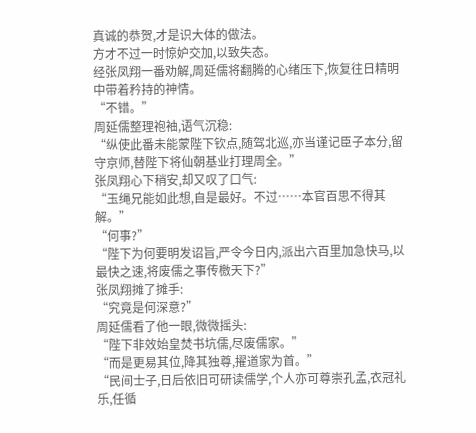真诚的恭贺,才是识大体的做法。
方才不过一时惊妒交加,以致失态。
经张凤翔一番劝解,周延儒将翻腾的心绪压下,恢复往日精明中带着矜持的神情。
“不错。”
周延儒整理袍袖,语气沉稳:
“纵使此番未能蒙陛下钦点,随驾北巡,亦当谨记臣子本分,留守京师,替陛下将仙朝基业打理周全。”
张凤翔心下稍安,却又叹了口气:
“玉绳兄能如此想,自是最好。不过……本官百思不得其解。”
“何事?”
“陛下为何要明发诏旨,严令今日内,派出六百里加急快马,以最快之速,将废儒之事传檄天下?”
张凤翔摊了摊手:
“究竟是何深意?”
周延儒看了他一眼,微微摇头:
“陛下非效始皇焚书坑儒,尽废儒家。”
“而是更易其位,降其独尊,擢道家为首。”
“民间士子,日后依旧可研读儒学,个人亦可尊崇孔孟,衣冠礼乐,任循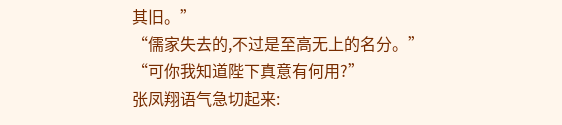其旧。”
“儒家失去的,不过是至高无上的名分。”
“可你我知道陛下真意有何用?”
张凤翔语气急切起来: